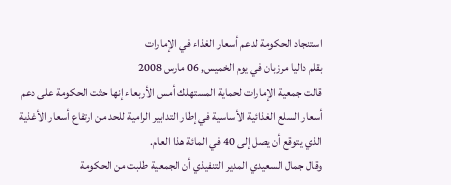استنجاد الحكومة لدعم أسعار الغذاء في الإمارات
بقلم داليا مرزبان في يوم الخميس, 06 مارس 2008
قالت جمعية الإمارات لحماية المستهلك أمس الأربعاء إنها حثت الحكومة على دعم أسعار السلع الغذائية الأساسية في إطار التدابير الرامية للحد من ارتفاع أسعار الأغذية الذي يتوقع أن يصل إلى 40 في المائة هذا العام.
وقال جمال السعيدي المدير التنفيذي أن الجمعية طلبت من الحكومة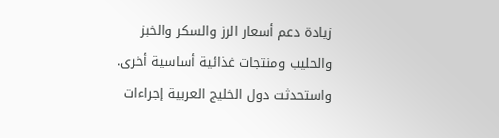زيادة دعم أسعار الرز والسكر والخبز والحليب ومنتجات غذائية أساسية أخرى.
واستحدثت دول الخليج العربية إجراءات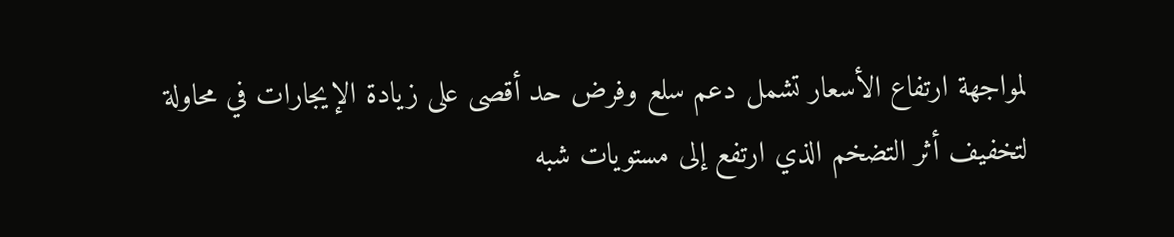لمواجهة ارتفاع الأسعار تشمل دعم سلع وفرض حد أقصى على زيادة الإيجارات في محاولة لتخفيف أثر التضخم الذي ارتفع إلى مستويات شبه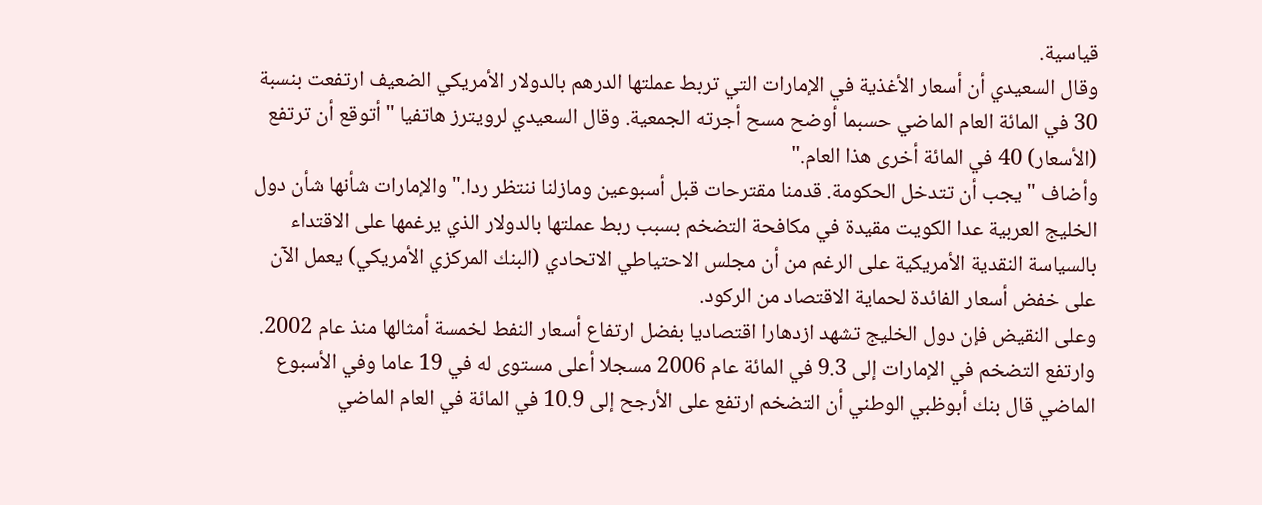قياسية.
وقال السعيدي أن أسعار الأغذية في الإمارات التي تربط عملتها الدرهم بالدولار الأمريكي الضعيف ارتفعت بنسبة 30 في المائة العام الماضي حسبما أوضح مسح أجرته الجمعية. وقال السعيدي لرويترز هاتفيا "أتوقع أن ترتفع (الأسعار) 40 في المائة أخرى هذا العام."
وأضاف "يجب أن تتدخل الحكومة. قدمنا مقترحات قبل أسبوعين ومازلنا ننتظر ردا." والإمارات شأنها شأن دول الخليج العربية عدا الكويت مقيدة في مكافحة التضخم بسبب ربط عملتها بالدولار الذي يرغمها على الاقتداء بالسياسة النقدية الأمريكية على الرغم من أن مجلس الاحتياطي الاتحادي (البنك المركزي الأمريكي) يعمل الآن على خفض أسعار الفائدة لحماية الاقتصاد من الركود.
وعلى النقيض فإن دول الخليج تشهد ازدهارا اقتصاديا بفضل ارتفاع أسعار النفط لخمسة أمثالها منذ عام 2002.
وارتفع التضخم في الإمارات إلى 9.3 في المائة عام 2006 مسجلا أعلى مستوى له في 19 عاما وفي الأسبوع الماضي قال بنك أبوظبي الوطني أن التضخم ارتفع على الأرجح إلى 10.9 في المائة في العام الماضي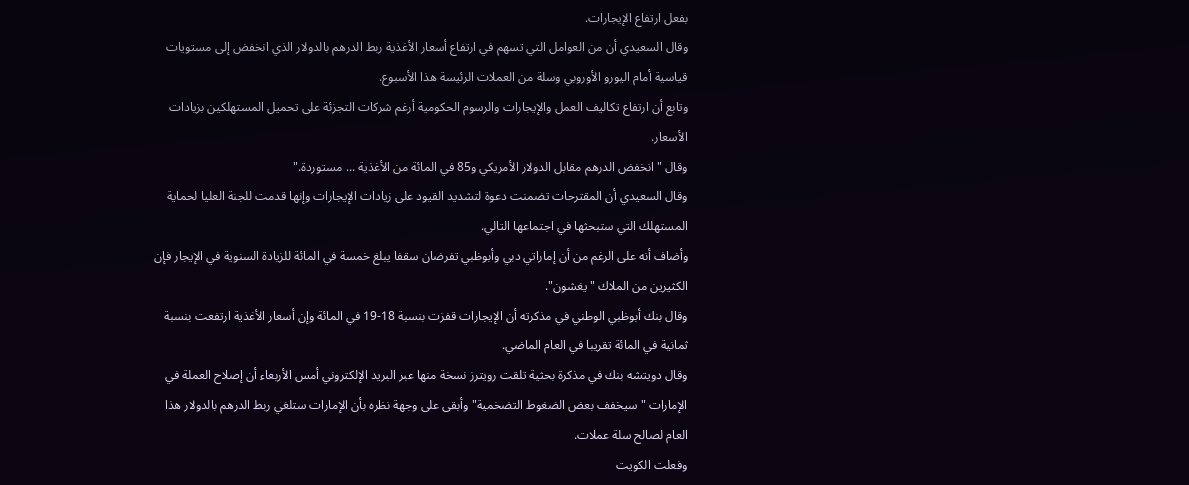بفعل ارتفاع الإيجارات.
وقال السعيدي أن من العوامل التي تسهم في ارتفاع أسعار الأغذية ربط الدرهم بالدولار الذي انخفض إلى مستويات قياسية أمام اليورو الأوروبي وسلة من العملات الرئيسة هذا الأسبوع.
وتابع أن ارتفاع تكاليف العمل والإيجارات والرسوم الحكومية أرغم شركات التجزئة على تحميل المستهلكين بزيادات الأسعار.
وقال "انخفض الدرهم مقابل الدولار الأمريكي و85 في المائة من الأغذية ... مستوردة."
وقال السعيدي أن المقترحات تضمنت دعوة لتشديد القيود على زيادات الإيجارات وإنها قدمت للجنة العليا لحماية المستهلك التي ستبحثها في اجتماعها التالي.
وأضاف أنه على الرغم من أن إماراتي دبي وأبوظبي تفرضان سقفا يبلغ خمسة في المائة للزيادة السنوية في الإيجار فإن الكثيرين من الملاك "يغشون".
وقال بنك أبوظبي الوطني في مذكرته أن الإيجارات قفزت بنسبة 18-19 في المائة وإن أسعار الأغذية ارتفعت بنسبة ثمانية في المائة تقريبا في العام الماضي.
وقال دويتشه بنك في مذكرة بحثية تلقت رويترز نسخة منها عبر البريد الإلكتروني أمس الأربعاء أن إصلاح العملة في الإمارات "سيخفف بعض الضغوط التضخمية" وأبقى على وجهة نظره بأن الإمارات ستلغي ربط الدرهم بالدولار هذا العام لصالح سلة عملات.
وفعلت الكويت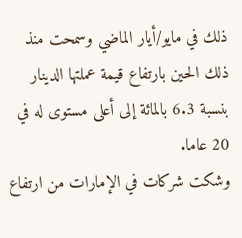ذلك في مايو/أيار الماضي وسمحت منذ ذلك الحين بارتفاع قيمة عملتها الدينار بنسبة 6.3 بالمائة إلى أعلى مستوى له في 20 عاما.
وشكت شركات في الإمارات من ارتفاع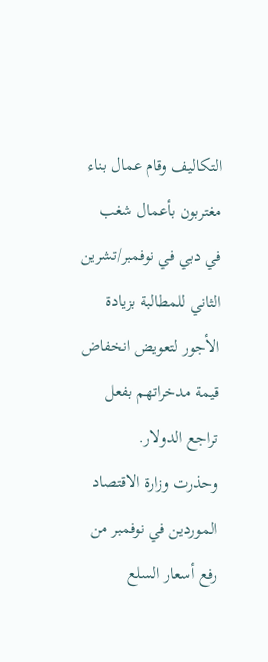التكاليف وقام عمال بناء مغتربون بأعمال شغب في دبي في نوفمبر/تشرين الثاني للمطالبة بزيادة الأجور لتعويض انخفاض قيمة مدخراتهم بفعل تراجع الدولار.
وحذرت وزارة الاقتصاد الموردين في نوفمبر من رفع أسعار السلع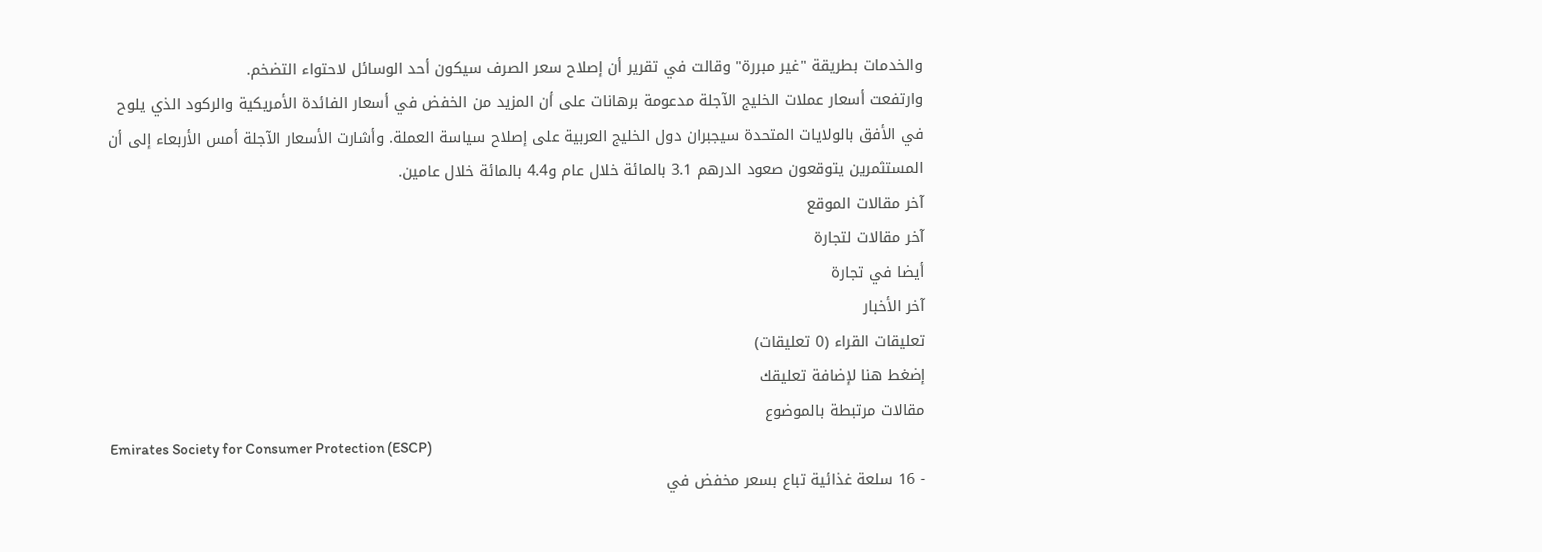والخدمات بطريقة "غير مبررة" وقالت في تقرير أن إصلاح سعر الصرف سيكون أحد الوسائل لاحتواء التضخم.
وارتفعت أسعار عملات الخليج الآجلة مدعومة برهانات على أن المزيد من الخفض في أسعار الفائدة الأمريكية والركود الذي يلوح في الأفق بالولايات المتحدة سيجبران دول الخليج العربية على إصلاح سياسة العملة. وأشارت الأسعار الآجلة أمس الأربعاء إلى أن المستثمرين يتوقعون صعود الدرهم 3.1 بالمائة خلال عام و4.4 بالمائة خلال عامين.
آخر مقالات الموقع
آخر مقالات لتجارة
أيضا في تجارة
آخر الأخبار
تعليقات القراء (0 تعليقات)
إضغط هنا لإضافة تعليقك
مقالات مرتبطة بالموضوع
Emirates Society for Consumer Protection (ESCP)
- 16 سلعة غذائية تباع بسعر مخفض في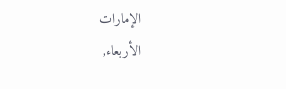الإمارات
الأربعاء,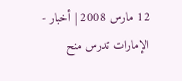12 مارس 2008 | أخبار - الإمارات تدرس منح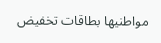مواطنيها بطاقات تخفيض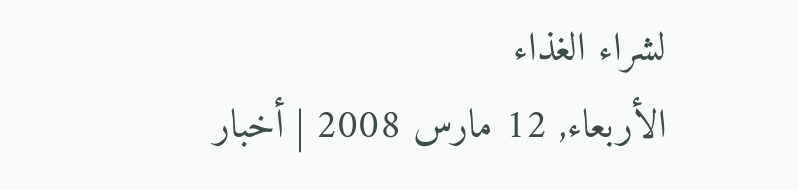لشراء الغذاء
الأربعاء, 12 مارس 2008 | أخبار